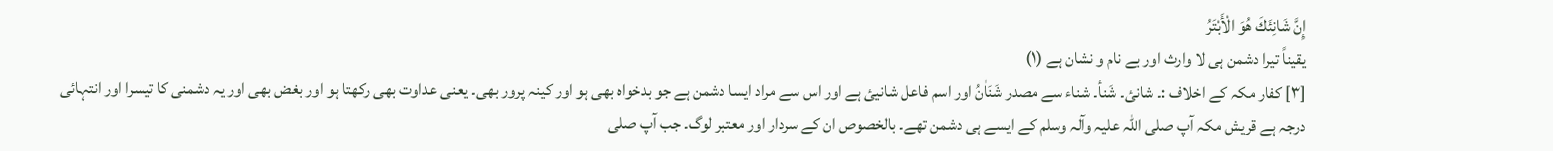إِنَّ شَانِئَكَ هُوَ الْأَبْتَرُ
یقیناً تیرا دشمن ہی لا وارث اور بے نام و نشان ہے (١)
[٣] کفار مکہ کے اخلاف :۔ شانئ۔ شَنأ۔ شناء سے مصدر شَنَاٰنُ اور اسم فاعل شانیئ ہے اور اس سے مراد ایسا دشمن ہے جو بدخواہ بھی ہو اور کینہ پرور بھی۔ یعنی عداوت بھی رکھتا ہو اور بغض بھی اور یہ دشمنی کا تیسرا اور انتہائی درجہ ہے قریش مکہ آپ صلی اللہ علیہ وآلہ وسلم کے ایسے ہی دشمن تھے۔ بالخصوص ان کے سردار اور معتبر لوگ۔ جب آپ صلی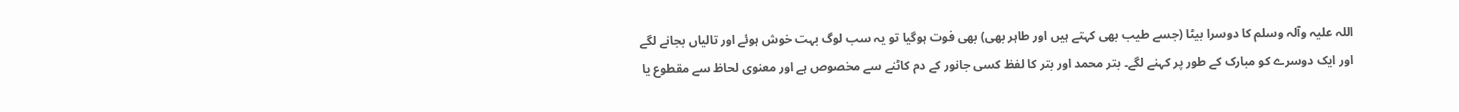اللہ علیہ وآلہ وسلم کا دوسرا بیٹا (جسے طیب بھی کہتے ہیں اور طاہر بھی) بھی فوت ہوگیا تو یہ سب لوگ بہت خوش ہوئے اور تالیاں بجانے لگے اور ایک دوسرے کو مبارک کے طور پر کہنے لگے۔ بتر محمد اور بتر کا لفظ کسی جانور کے دم کاٹنے سے مخصوص ہے اور معنوی لحاظ سے مقطوع یا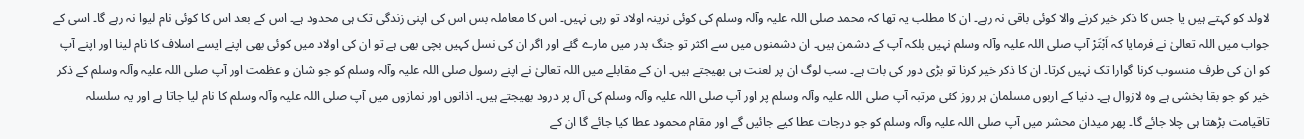لاولد کو کہتے ہیں یا جس کا ذکر خیر کرنے والا کوئی باقی نہ رہے۔ ان کا مطلب یہ تھا کہ محمد صلی اللہ علیہ وآلہ وسلم کی کوئی نرینہ اولاد تو رہی نہیں۔ اس کا معاملہ بس اس کی اپنی زندگی تک ہی محدود ہے۔ اس کے بعد اس کا کوئی نام لیوا نہ رہے گا۔ اسی کے جواب میں اللہ تعالیٰ نے فرمایا کہ اَبْتَرْ آپ صلی اللہ علیہ وآلہ وسلم نہیں بلکہ آپ کے دشمن ہیں۔ ان دشمنوں میں سے اکثر تو جنگ بدر میں مارے گئے اور اگر ان کی نسل کہیں بچی بھی ہے تو ان کی اولاد میں کوئی بھی اپنے ایسے اسلاف کا نام لینا اور اپنے آپ کو ان کی طرف منسوب کرنا گوارا تک نہیں کرتا۔ ان کا ذکر خیر کرنا تو بڑی دور کی بات ہے۔ سب لوگ ان پر لعنت ہی بھیجتے ہیں۔ ان کے مقابلے میں اللہ تعالیٰ نے اپنے رسول صلی اللہ علیہ وآلہ وسلم کو جو شان و عظمت اور آپ صلی اللہ علیہ وآلہ وسلم کے ذکر خیر کو جو بقا بخشی ہے وہ لازوال ہے۔ دنیا کے اربوں مسلمان ہر روز کئی مرتبہ آپ صلی اللہ علیہ وآلہ وسلم پر اور آپ صلی اللہ علیہ وآلہ وسلم کی آل پر درود بھیجتے ہیں۔ اذانوں اور نمازوں میں آپ صلی اللہ علیہ وآلہ وسلم کا نام لیا جاتا ہے اور یہ سلسلہ تاقیامت بڑھتا ہی چلا جائے گا۔ پھر میدان محشر میں آپ صلی اللہ علیہ وآلہ وسلم کو جو درجات عطا کیے جائیں گے اور مقام محمود عطا کیا جائے گا ان کے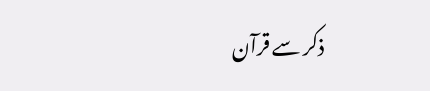ذکر سے قرآن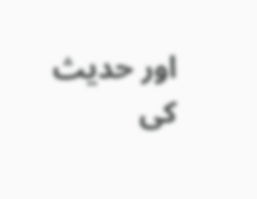اور حدیث کی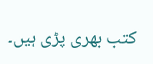کتب بھری پڑی ہیں۔